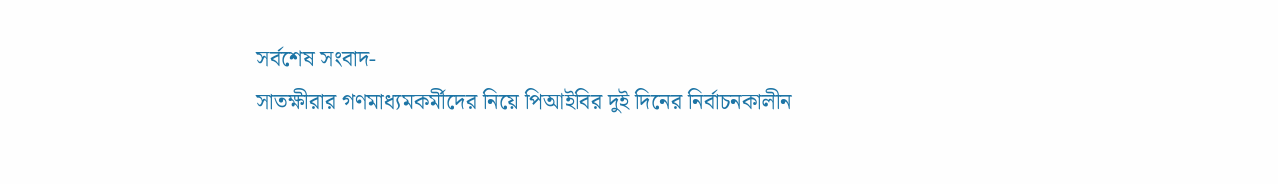সর্বশেষ সংবাদ-
সাতক্ষীরা‌র গণমাধ্যমকর্মীদের নিয়ে‌ পিআইবির দুই দিনের নির্বাচনকালীন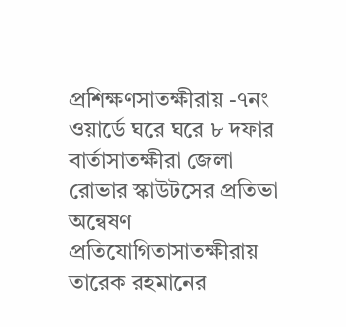প্রশিক্ষণসাতক্ষীরায় -৭নং ওয়ার্ডে ঘরে ঘরে ৮ দফার বার্তাসাতক্ষীরা জেলা রোভার স্কাউটসের প্রতিভা অন্বেষণ প্রতিযোগিতাসাতক্ষীরায় তারেক রহমানের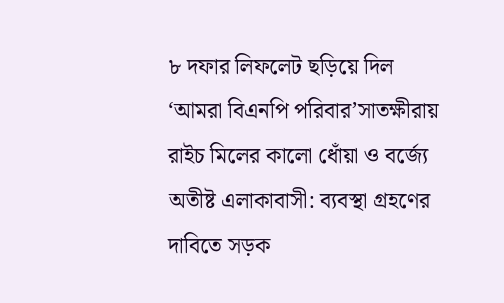৮ দফার লিফলেট ছড়িয়ে দিল ‘আমরা বিএনপি পরিবার’সাতক্ষীরায় রাইচ মিলের কালো ধোঁয়া ও বর্জ্যে অতীষ্ট এলাকাবাসী: ব্যবস্থা গ্রহণের দাবিতে সড়ক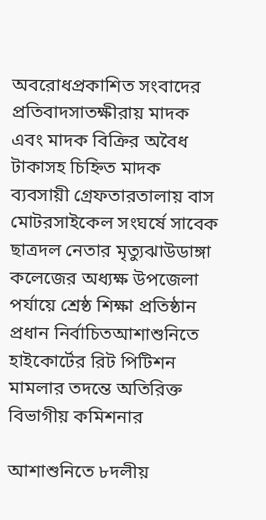অবরোধপ্রকাশিত সংবাদের প্রতিবাদসাতক্ষীরায় মাদক এবং মাদক বিক্রির অবৈধ টাকাসহ চিহ্নিত মাদক ব্যবসায়ী গ্রেফতারতালায় বাস মোটরসাইকেল সংঘর্ষে সাবেক ছাত্রদল নেতার মৃত্যুঝাউডাঙ্গা কলেজের অধ্যক্ষ উপজেলা পর্যায়ে শ্রেষ্ঠ শিক্ষা প্রতিষ্ঠান প্রধান নির্বাচিতআশাশুনিতে হাইকোর্টের রিট পিটিশন মামলার তদন্তে অতিরিক্ত বিভাগীয় কমিশনার

আশাশুনিতে ৮দলীয়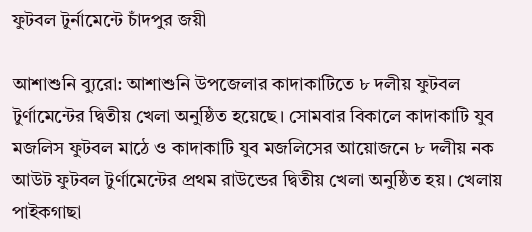ফুটবল টুর্নামেন্টে চাঁদপুর জয়ী

আশাশুনি ব্যুরো: আশাশুনি উপজেলার কাদাকাটিতে ৮ দলীয় ফুটবল টুর্ণামেন্টের দ্বিতীয় খেলা অনুষ্ঠিত হয়েছে। সোমবার বিকালে কাদাকাটি যুব মজলিস ফুটবল মাঠে ও কাদাকাটি যুব মজলিসের আয়োজনে ৮ দলীয় নক আউট ফুটবল টুর্ণামেন্টের প্রথম রাউন্ডের দ্বিতীয় খেলা অনুষ্ঠিত হয়। খেলায় পাইকগাছা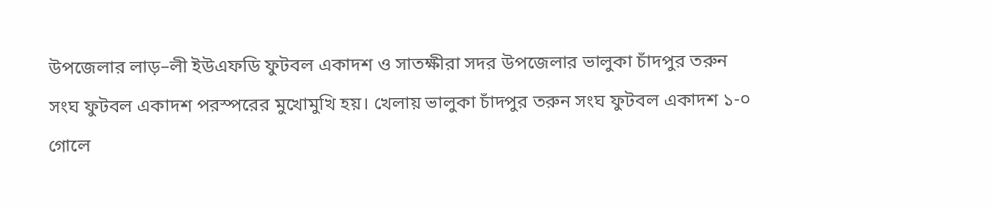উপজেলার লাড়–লী ইউএফডি ফুটবল একাদশ ও সাতক্ষীরা সদর উপজেলার ভালুকা চাঁদপুর তরুন সংঘ ফুটবল একাদশ পরস্পরের মুখোমুখি হয়। খেলায় ভালুকা চাঁদপুর তরুন সংঘ ফুটবল একাদশ ১-০ গোলে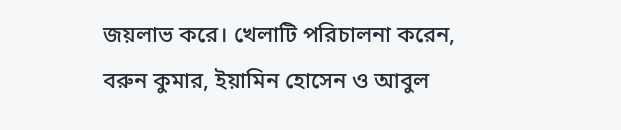জয়লাভ করে। খেলাটি পরিচালনা করেন, বরুন কুমার, ইয়ামিন হোসেন ও আবুল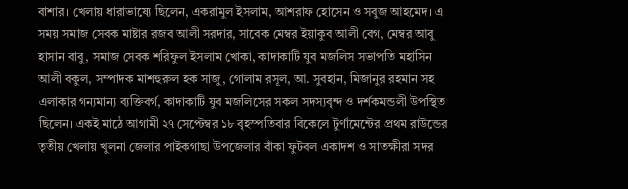বাশার। খেলায় ধারাভাষ্যে ছিলেন, একরামুল ইসলাম, আশরাফ হোসেন ও সবুজ আহমেদ। এ সময় সমাজ সেবক মাষ্টার রজব আলী সরদার, সাবেক মেম্বর ইয়াকুব আলী বেগ, মেম্বর আবু হাসান বাবু, সমাজ সেবক শরিফুল ইসলাম খোকা, কাদাকাটি যুব মজলিস সভাপতি মহাসিন আলী বকুল, সম্পাদক মাশহুরুল হক সাজু, গোলাম রসূল, আ. সুবহান, মিজানুর রহমান সহ এলাকার গন্যমান্য ব্যক্তিবর্গ, কাদাকাটি যুব মজলিসের সকল সদস্যবৃন্দ ও দর্শকমন্ডলী উপস্থিত ছিলেন। একই মাঠে আগামী ২৭ সেপ্টেম্বর ১৮ বৃহস্পতিবার বিকেলে টুর্ণামেন্টের প্রথম রাউন্ডের তৃতীয় খেলায় খুলনা জেলার পাইকগাছা উপজেলার বাঁকা ফুটবল একাদশ ও সাতক্ষীরা সদর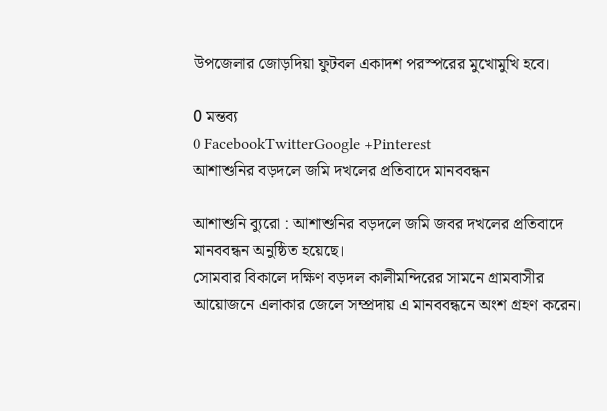উপজেলার জোড়দিয়া ফুটবল একাদশ পরস্পরের মুখোমুখি হবে।

0 মন্তব্য
0 FacebookTwitterGoogle +Pinterest
আশাশুনির বড়দলে জমি দখলের প্রতিবাদে মানববন্ধন

আশাশুনি ব্যুরো : আশাশুনির বড়দলে জমি জবর দখলের প্রতিবাদে মানববন্ধন অনুষ্ঠিত হয়েছে।
সোমবার বিকালে দক্ষিণ বড়দল কালীমন্দিরের সামনে গ্রামবাসীর আয়োজনে এলাকার জেলে সম্প্রদায় এ মানববন্ধনে অংশ গ্রহণ করেন।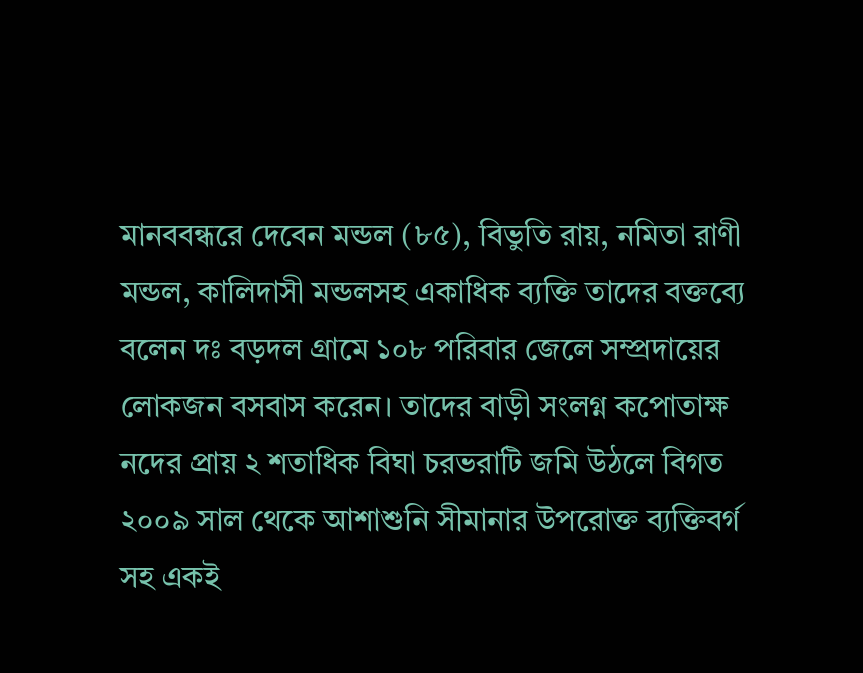মানববন্ধরে দেবেন মন্ডল (৮৫), বিভুতি রায়, নমিতা রাণী মন্ডল, কালিদাসী মন্ডলসহ একাধিক ব্যক্তি তাদের বক্তব্যে বলেন দঃ বড়দল গ্রামে ১০৮ পরিবার জেলে সম্প্রদায়ের লোকজন বসবাস করেন। তাদের বাড়ী সংলগ্ন কপোতাক্ষ নদের প্রায় ২ শতাধিক বিঘা চরভরাটি জমি উঠলে বিগত ২০০৯ সাল থেকে আশাশুনি সীমানার উপরোক্ত ব্যক্তিবর্গ সহ একই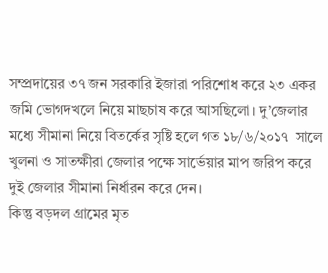সম্প্রদায়ের ৩৭ জন সরকারি ইজারা পরিশোধ করে ২৩ একর জমি ভোগদখলে নিয়ে মাছচাষ করে আসছিলো। দু’জেলার মধ্যে সীমানা নিয়ে বিতর্কের সৃষ্টি হলে গত ১৮/৬/২০১৭  সালে খুলনা ও সাতক্ষীরা জেলার পক্ষে সার্ভেয়ার মাপ জরিপ করে দুই জেলার সীমানা নির্ধারন করে দেন।
কিন্তু বড়দল গ্রামের মৃত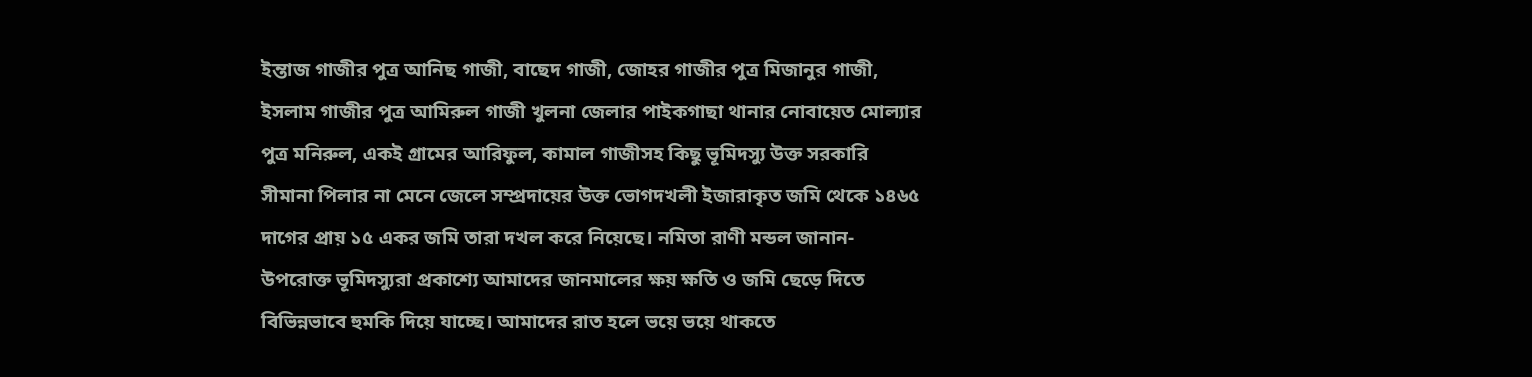ইন্তাজ গাজীর পুত্র আনিছ গাজী, বাছেদ গাজী, জোহর গাজীর পুত্র মিজানুর গাজী, ইসলাম গাজীর পুত্র আমিরুল গাজী খুলনা জেলার পাইকগাছা থানার নোবায়েত মোল্যার পুত্র মনিরুল, একই গ্রামের আরিফুল, কামাল গাজীসহ কিছু ভূমিদস্যু উক্ত সরকারি সীমানা পিলার না মেনে জেলে সম্প্রদায়ের উক্ত ভোগদখলী ইজারাকৃত জমি থেকে ১৪৬৫ দাগের প্রায় ১৫ একর জমি তারা দখল করে নিয়েছে। নমিতা রাণী মন্ডল জানান- উপরোক্ত ভূমিদস্যুরা প্রকাশ্যে আমাদের জানমালের ক্ষয় ক্ষতি ও জমি ছেড়ে দিতে বিভিন্নভাবে হুমকি দিয়ে যাচ্ছে। আমাদের রাত হলে ভয়ে ভয়ে থাকতে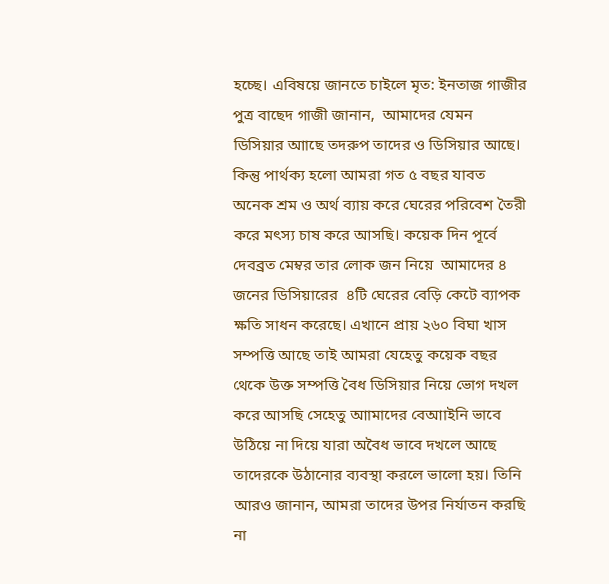হচ্ছে। এবিষয়ে জানতে চাইলে মৃত: ইনতাজ গাজীর পুত্র বাছেদ গাজী জানান,  আমাদের যেমন ডিসিয়ার আাছে তদরুপ তাদের ও ডিসিয়ার আছে। কিন্তু পার্থক্য হলো আমরা গত ৫ বছর যাবত অনেক শ্রম ও অর্থ ব্যায় করে ঘেরের পরিবেশ তৈরী করে মৎস্য চাষ করে আসছি। কয়েক দিন পূর্বে দেবব্রত মেম্বর তার লোক জন নিয়ে  আমাদের ৪ জনের ডিসিয়ারের  ৪টি ঘেরের বেড়ি কেটে ব্যাপক ক্ষতি সাধন করেছে। এখানে প্রায় ২৬০ বিঘা খাস সম্পত্তি আছে তাই আমরা যেহেতু কয়েক বছর থেকে উক্ত সম্পত্তি বৈধ ডিসিয়ার নিয়ে ভোগ দখল করে আসছি সেহেতু আামাদের বেআাইনি ভাবে উঠিয়ে না দিয়ে যারা অবৈধ ভাবে দখলে আছে তাদেরকে উঠানোর ব্যবস্থা করলে ভালো হয়। তিনি আরও জানান, আমরা তাদের উপর নির্যাতন করছি না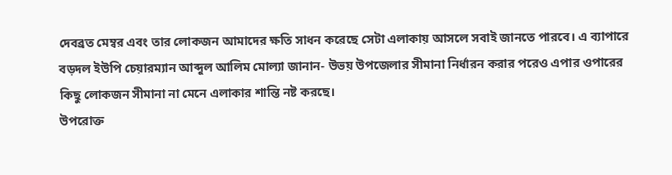দেবব্রত মেম্বর এবং তার লোকজন আমাদের ক্ষতি সাধন করেছে সেটা এলাকায় আসলে সবাই জানতে পারবে। এ ব্যাপারে বড়দল ইউপি চেয়ারম্যান আব্দুল আলিম মোল্যা জানান- উভয় উপজেলার সীমানা নির্ধারন করার পরেও এপার ওপারের কিছু লোকজন সীমানা না মেনে এলাকার শান্তি নষ্ট করছে।
উপরোক্ত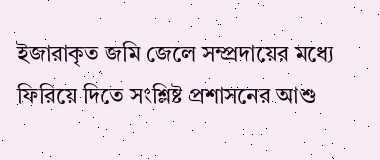ইজারাকৃত জমি জেলে সম্প্রদায়ের মধ্যে ফিরিয়ে দিতে সংশ্লিষ্ট প্রশাসনের আশু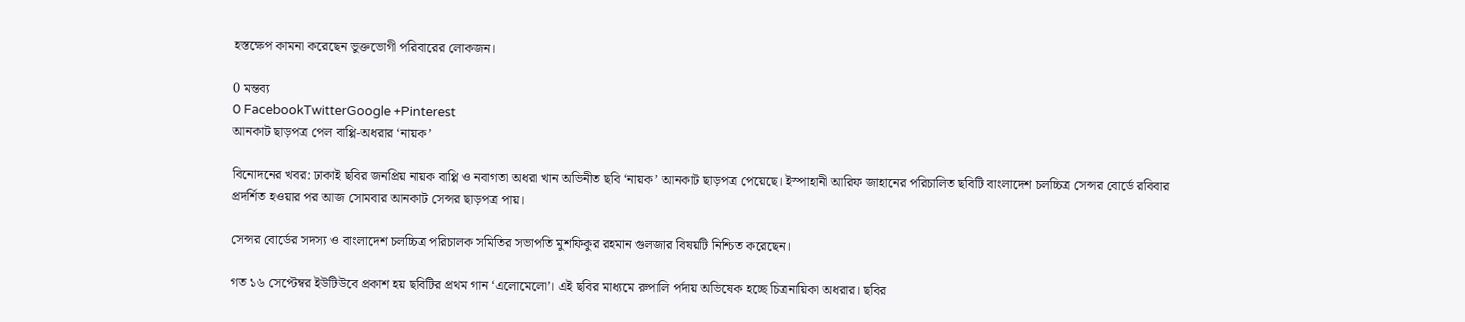হস্তক্ষেপ কামনা করেছেন ভুক্তভোগী পরিবারের লোকজন।

0 মন্তব্য
0 FacebookTwitterGoogle +Pinterest
আনকাট ছাড়পত্র পেল বাপ্পি-অধরার ‘নায়ক’

বিনোদনের খবর: ঢাকাই ছবির জনপ্রিয় নায়ক বাপ্পি ও নবাগতা অধরা খান অভিনীত ছবি ‘নায়ক’ আনকাট ছাড়পত্র পেয়েছে। ইস্পাহানী আরিফ জাহানের পরিচালিত ছবিটি বাংলাদেশ চলচ্চিত্র সেন্সর বোর্ডে রবিবার প্রদর্শিত হওয়ার পর আজ সোমবার আনকাট সেন্সর ছাড়পত্র পায়।

সেন্সর বোর্ডের সদস্য ও বাংলাদেশ চলচ্চিত্র পরিচালক সমিতির সভাপতি মুশফিকুর রহমান গুলজার বিষয়টি নিশ্চিত করেছেন।

গত ১৬ সেপ্টেম্বর ইউটিউবে প্রকাশ হয় ছবিটির প্রথম গান ‘এলোমেলো’। এই ছবির মাধ্যমে রুপালি পর্দায় অভিষেক হচ্ছে চিত্রনায়িকা অধরার। ছবির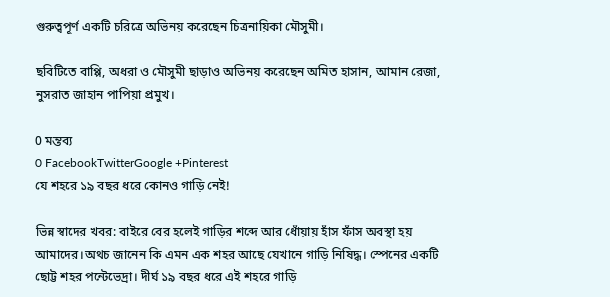গুরুত্বপূর্ণ একটি চরিত্রে অভিনয় করেছেন চিত্রনায়িকা মৌসুমী।

ছবিটিতে বাপ্পি, অধরা ও মৌসুমী ছাড়াও অভিনয় করেছেন অমিত হাসান, আমান রেজা, নুসরাত জাহান পাপিয়া প্রমুখ।

0 মন্তব্য
0 FacebookTwitterGoogle +Pinterest
যে শহরে ১৯ বছর ধরে কোনও গাড়ি নেই!

ভিন্ন স্বাদের খবর: বাইরে বের হলেই গাড়ির শব্দে আর ধোঁয়ায় হাঁস ফাঁস অবস্থা হয় আমাদের।অথচ জানেন কি এমন এক শহর আছে যেখানে গাড়ি নিষিদ্ধ। স্পেনের একটি ছোট্ট শহর পন্টেভেদ্রা। দীর্ঘ ১৯ বছর ধরে এই শহরে গাড়ি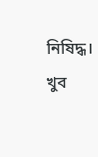নিষিদ্ধ। খুব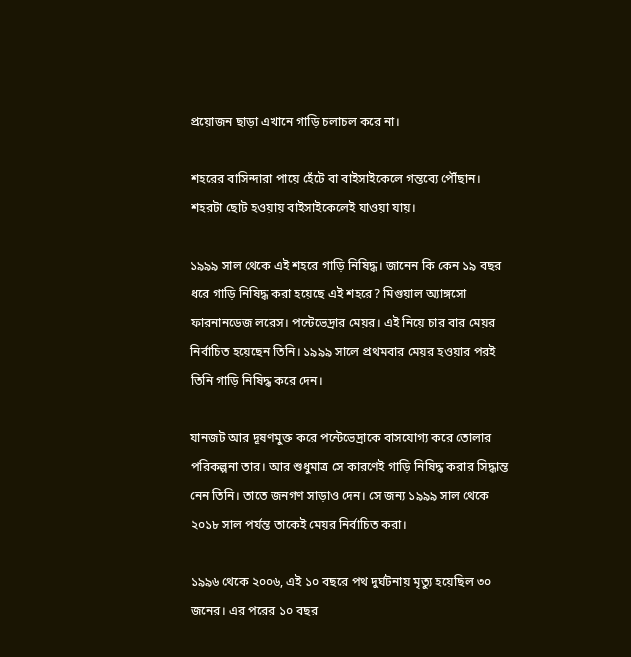প্রয়োজন ছাড়া এখানে গাড়ি চলাচল করে না।

শহরের বাসিন্দারা পায়ে হেঁটে বা বাইসাইকেলে গন্তব্যে পৌঁছান। শহরটা ছোট হওয়ায় বাইসাইকেলেই যাওয়া যায়।

১৯৯৯ সাল থেকে এই শহরে গাড়ি নিষিদ্ধ। জানেন কি কেন ১৯ বছর ধরে গাড়ি নিষিদ্ধ করা হয়েছে এই শহরে? মিগুয়াল অ্যাঙ্গসো ফারনানডেজ লরেস। পন্টেভেদ্রার মেয়র। এই নিয়ে চার বার মেয়র নির্বাচিত হয়েছেন তিনি। ১৯৯৯ সালে প্রথমবার মেয়র হওয়ার পরই তিনি গাড়ি নিষিদ্ধ করে দেন।

যানজট আর দূষণমুক্ত করে পন্টেভেদ্রাকে বাসযোগ্য করে তোলার পরিকল্পনা তার। আর শুধুমাত্র সে কারণেই গাড়ি নিষিদ্ধ করার সিদ্ধান্ত নেন তিনি। তাতে জনগণ সাড়াও দেন। সে জন্য ১৯৯৯ সাল থেকে ২০১৮ সাল পর্যন্ত তাকেই মেয়র নির্বাচিত করা।

১৯৯৬ থেকে ২০০৬, এই ১০ বছরে পথ দুর্ঘটনায় মৃত্যু হয়েছিল ৩০ জনের। এর পরের ১০ বছর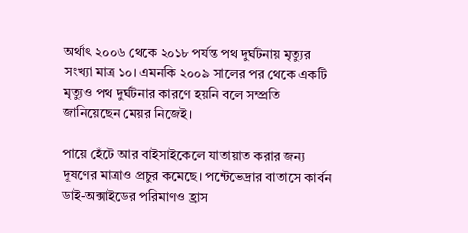অর্থাৎ ২০০৬ থেকে ২০১৮ পর্যন্ত পথ দুর্ঘটনায় মৃত্যুর সংখ্যা মাত্র ১০। এমনকি ২০০৯ সালের পর থেকে একটি মৃত্যুও পথ দুর্ঘটনার কারণে হয়নি বলে সম্প্রতি জানিয়েছেন মেয়র নিজেই।

পায়ে হেঁটে আর বাইসাইকেলে যাতায়াত করার জন্য দূষণের মাত্রাও প্রচুর কমেছে। পন্টেভেদ্রার বাতাসে কার্বন ডাই-অক্সাইডের পরিমাণও হ্রাস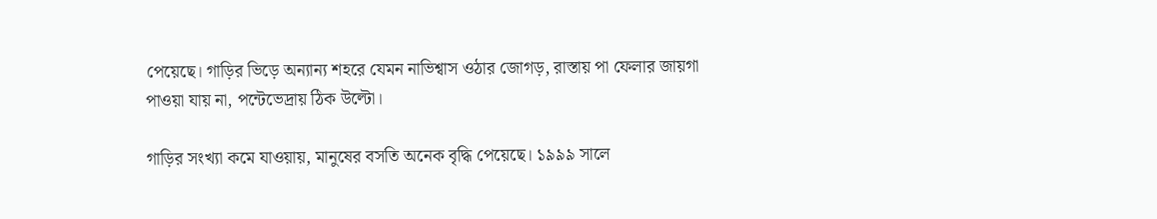পেয়েছে। গাড়ির ভিড়ে অন্যান্য শহরে যেমন নাভিশ্বাস ওঠার জোগড়, রাস্তায় পা ফেলার জায়গা পাওয়া যায় না, পন্টেভেদ্রায় ঠিক উল্টো।

গাড়ির সংখ্যা কমে যাওয়ায়, মানুষের বসতি অনেক বৃদ্ধি পেয়েছে। ১৯৯৯ সালে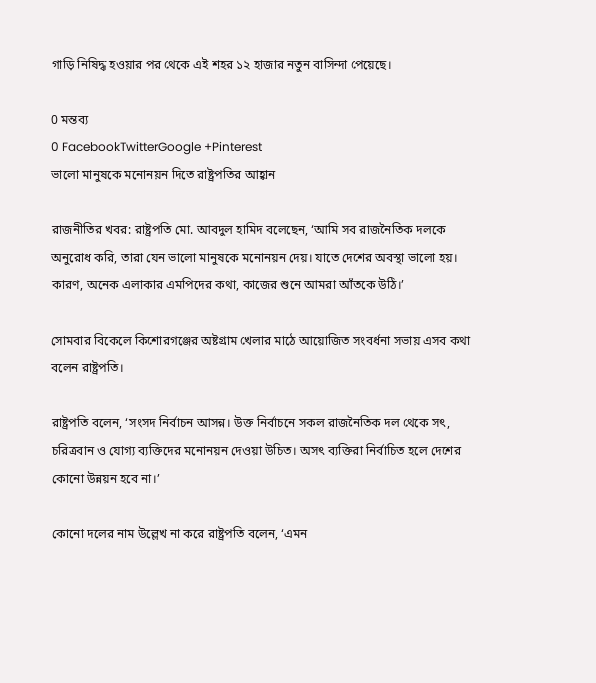গাড়ি নিষিদ্ধ হওয়ার পর থেকে এই শহর ১২ হাজার নতুন বাসিন্দা পেয়েছে।

0 মন্তব্য
0 FacebookTwitterGoogle +Pinterest
ভালো মানুষকে মনোনয়ন দিতে রাষ্ট্রপতির আহ্বান

রাজনীতির খবর: রাষ্ট্রপতি মো. আবদুল হামিদ বলেছেন, ‘আমি সব রাজনৈতিক দলকে অনুরোধ করি, তারা যেন ভালো মানুষকে মনোনয়ন দেয়। যাতে দেশের অবস্থা ভালো হয়। কারণ, অনেক এলাকার এমপিদের কথা, কাজের শুনে আমরা আঁতকে উঠি।’

সোমবার বিকেলে কিশোরগঞ্জের অষ্টগ্রাম খেলার মাঠে আয়োজিত সংবর্ধনা সভায় এসব কথা বলেন রাষ্ট্রপতি।

রাষ্ট্রপতি বলেন, ‘সংসদ নির্বাচন আসন্ন। উক্ত নির্বাচনে সকল রাজনৈতিক দল থেকে সৎ, চরিত্রবান ও যোগ্য ব্যক্তিদের মনোনয়ন দেওয়া উচিত। অসৎ ব্যক্তিরা নির্বাচিত হলে দেশের কোনো উন্নয়ন হবে না।’

কোনো দলের নাম উল্লেখ না করে রাষ্ট্রপতি বলেন, ‘এমন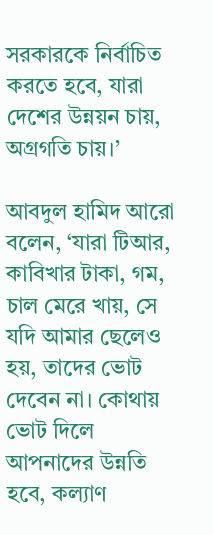সরকারকে নির্বাচিত করতে হবে, যারা দেশের উন্নয়ন চায়, অগ্রগতি চায়।’

আবদুল হামিদ আরো বলেন, ‘যারা টিআর, কাবিখার টাকা, গম, চাল মেরে খায়, সে যদি আমার ছেলেও হয়, তাদের ভোট দেবেন না। কোথায় ভোট দিলে আপনাদের উন্নতি হবে, কল্যাণ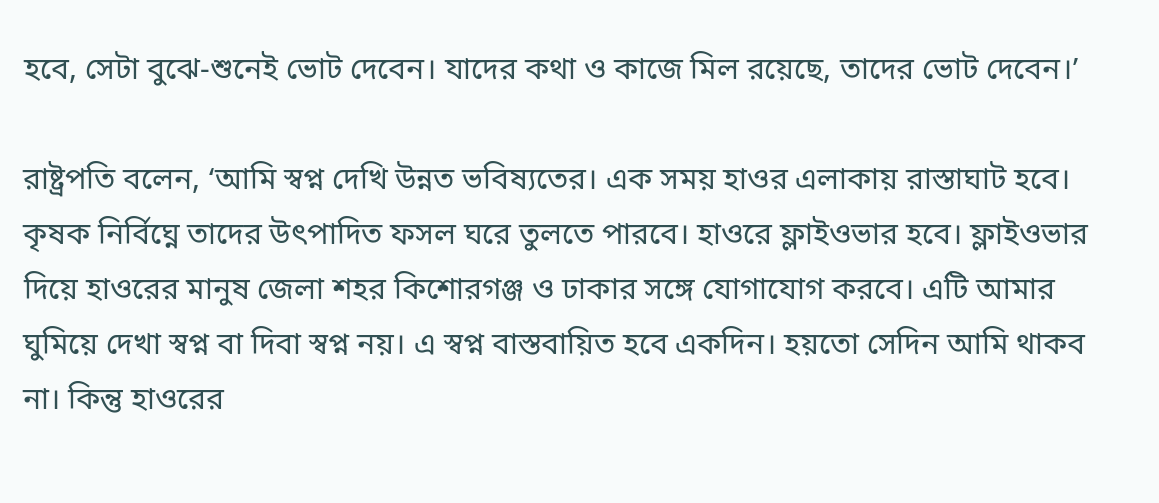হবে, সেটা বুঝে-শুনেই ভোট দেবেন। যাদের কথা ও কাজে মিল রয়েছে, তাদের ভোট দেবেন।’

রাষ্ট্রপতি বলেন, ‘আমি স্বপ্ন দেখি উন্নত ভবিষ্যতের। এক সময় হাওর এলাকায় রাস্তাঘাট হবে। কৃষক নির্বিঘ্নে তাদের উৎপাদিত ফসল ঘরে তুলতে পারবে। হাওরে ফ্লাইওভার হবে। ফ্লাইওভার দিয়ে হাওরের মানুষ জেলা শহর কিশোরগঞ্জ ও ঢাকার সঙ্গে যোগাযোগ করবে। এটি আমার ঘুমিয়ে দেখা স্বপ্ন বা দিবা স্বপ্ন নয়। এ স্বপ্ন বাস্তবায়িত হবে একদিন। হয়তো সেদিন আমি থাকব না। কিন্তু হাওরের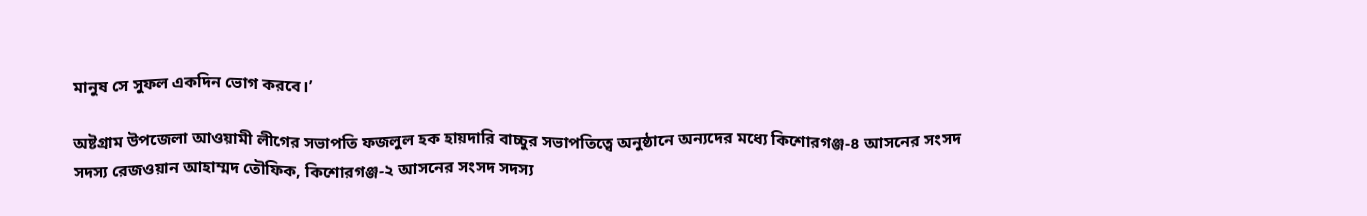মানুষ সে সুফল একদিন ভোগ করবে।’

অষ্টগ্রাম উপজেলা আওয়ামী লীগের সভাপতি ফজলুল হক হায়দারি বাচ্চুর সভাপতিত্বে অনুষ্ঠানে অন্যদের মধ্যে কিশোরগঞ্জ-৪ আসনের সংসদ সদস্য রেজওয়ান আহাম্মদ তৌফিক, কিশোরগঞ্জ-২ আসনের সংসদ সদস্য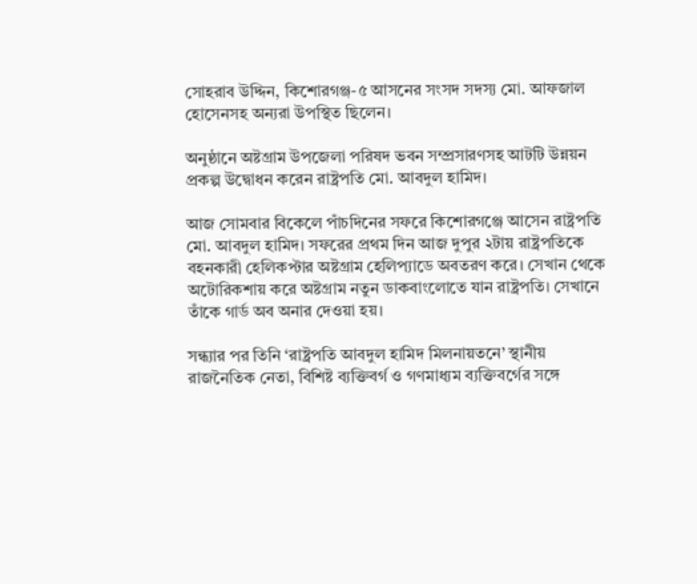সোহরাব উদ্দিন, কিশোরগঞ্জ-৫ আসনের সংসদ সদস্য মো. আফজাল হোসেনসহ অন্যরা উপস্থিত ছিলেন।

অনুষ্ঠানে অষ্টগ্রাম উপজেলা পরিষদ ভবন সম্প্রসারণসহ আটটি উন্নয়ন প্রকল্প উদ্বোধন করেন রাষ্ট্রপতি মো. আবদুল হামিদ।

আজ সোমবার বিকেলে পাঁচদিনের সফরে কিশোরগঞ্জে আসেন রাষ্ট্রপতি মো. আবদুল হামিদ। সফরের প্রথম দিন আজ দুপুর ২টায় রাষ্ট্রপতিকে বহনকারী হেলিকপ্টার অষ্টগ্রাম হেলিপ্যাডে অবতরণ করে। সেখান থেকে অটোরিকশায় করে অষ্টগ্রাম নতুন ডাকবাংলোতে যান রাষ্ট্রপতি। সেখানে তাঁকে গার্ড অব অনার দেওয়া হয়।

সন্ধ্যার পর তিনি ‘রাষ্ট্রপতি আবদুল হামিদ মিলনায়তনে’ স্থানীয় রাজনৈতিক নেতা, বিশিষ্ট ব্যক্তিবর্গ ও গণমাধ্যম ব্যক্তিবর্গের সঙ্গে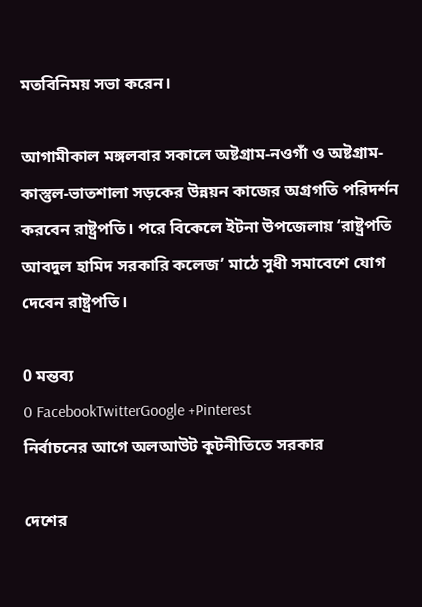মতবিনিময় সভা করেন।

আগামীকাল মঙ্গলবার সকালে অষ্টগ্রাম-নওগাঁ ও অষ্টগ্রাম-কাস্তুল-ভাতশালা সড়কের উন্নয়ন কাজের অগ্রগতি পরিদর্শন করবেন রাষ্ট্রপতি। পরে বিকেলে ইটনা উপজেলায় ‘রাষ্ট্রপতি আবদুল হামিদ সরকারি কলেজ’ মাঠে সুধী সমাবেশে যোগ দেবেন রাষ্ট্রপতি।

0 মন্তব্য
0 FacebookTwitterGoogle +Pinterest
নির্বাচনের আগে অলআউট কূটনীতিতে সরকার

দেশের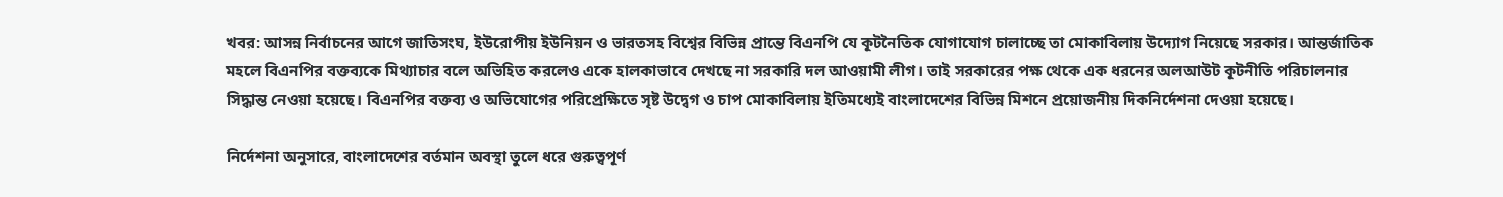খবর: আসন্ন নির্বাচনের আগে জাতিসংঘ, ইউরোপীয় ইউনিয়ন ও ভারতসহ বিশ্বের বিভিন্ন প্রান্তে বিএনপি যে কূটনৈতিক যোগাযোগ চালাচ্ছে তা মোকাবিলায় উদ্যোগ নিয়েছে সরকার। আন্তর্জাতিক মহলে বিএনপির বক্তব্যকে মিথ্যাচার বলে অভিহিত করলেও একে হালকাভাবে দেখছে না সরকারি দল আওয়ামী লীগ। তাই সরকারের পক্ষ থেকে এক ধরনের অলআউট কূটনীতি পরিচালনার সিদ্ধান্ত নেওয়া হয়েছে। বিএনপির বক্তব্য ও অভিযোগের পরিপ্রেক্ষিতে সৃষ্ট উদ্বেগ ও চাপ মোকাবিলায় ইতিমধ্যেই বাংলাদেশের বিভিন্ন মিশনে প্রয়োজনীয় দিকনির্দেশনা দেওয়া হয়েছে।

নির্দেশনা অনুসারে, বাংলাদেশের বর্তমান অবস্থা তুলে ধরে গুরুত্বপূর্ণ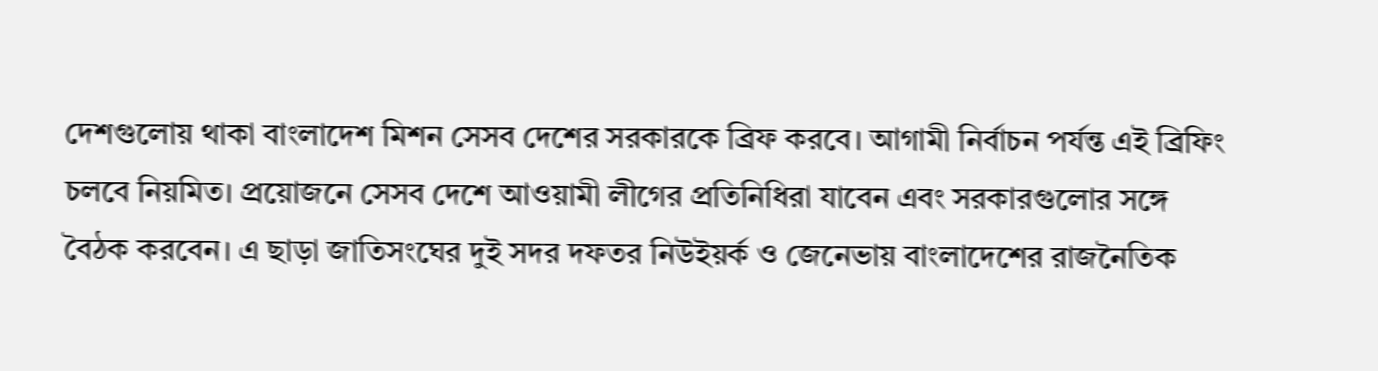দেশগুলোয় থাকা বাংলাদেশ মিশন সেসব দেশের সরকারকে ব্রিফ করবে। আগামী নির্বাচন পর্যন্ত এই ব্রিফিং চলবে নিয়মিত। প্রয়োজনে সেসব দেশে আওয়ামী লীগের প্রতিনিধিরা যাবেন এবং সরকারগুলোর সঙ্গে বৈঠক করবেন। এ ছাড়া জাতিসংঘের দুই সদর দফতর নিউইয়র্ক ও জেনেভায় বাংলাদেশের রাজনৈতিক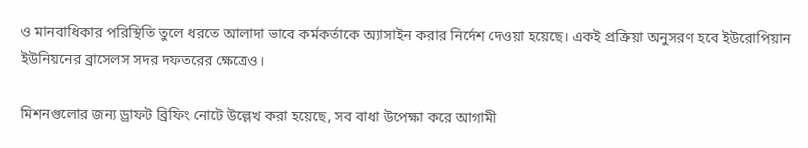ও মানবাধিকার পরিস্থিতি তুলে ধরতে আলাদা ভাবে কর্মকর্তাকে অ্যাসাইন করার নির্দেশ দেওয়া হয়েছে। একই প্রক্রিয়া অনুসরণ হবে ইউরোপিয়ান ইউনিয়নের ব্রাসেলস সদর দফতরের ক্ষেত্রেও।

মিশনগুলোর জন্য ড্রাফট ব্রিফিং নোটে উল্লেখ করা হয়েছে, সব বাধা উপেক্ষা করে আগামী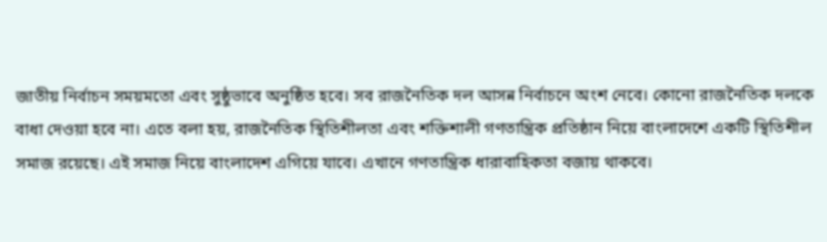জাতীয় নির্বাচন সময়মতো এবং সুষ্ঠুভাবে অনুষ্ঠিত হবে। সব রাজনৈতিক দল আসন্ন নির্বাচনে অংশ নেবে। কোনো রাজনৈতিক দলকে বাধা দেওয়া হবে না। এতে বলা হয়, রাজনৈতিক স্থিতিশীলতা এবং শক্তিশালী গণতান্ত্রিক প্রতিষ্ঠান নিয়ে বাংলাদেশে একটি স্থিতিশীল সমাজ রয়েছে। এই সমাজ নিয়ে বাংলাদেশ এগিয়ে যাবে। এখানে গণতান্ত্রিক ধারাবাহিকতা বজায় থাকবে।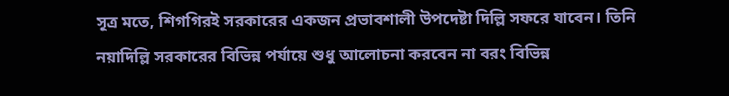সূত্র মতে, শিগগিরই সরকারের একজন প্রভাবশালী উপদেষ্টা দিল্লি সফরে যাবেন। তিনি নয়াদিল্লি সরকারের বিভিন্ন পর্যায়ে শুধু আলোচনা করবেন না বরং বিভিন্ন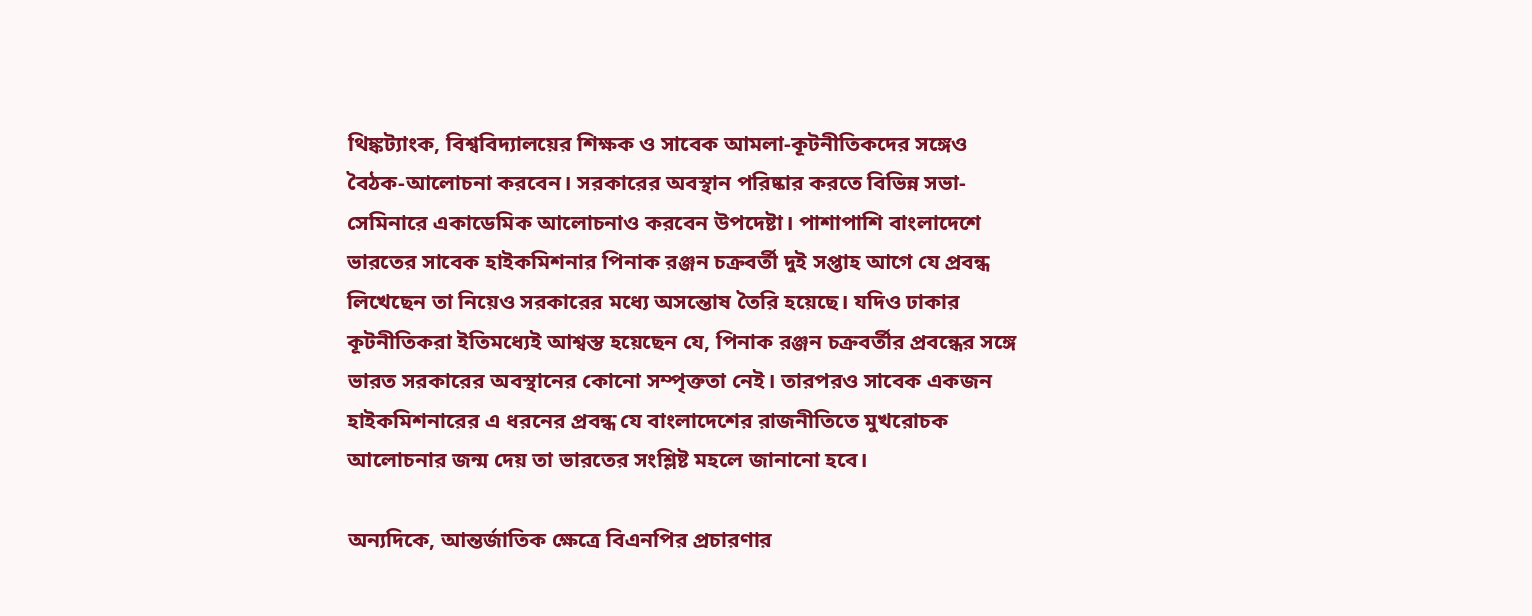থিঙ্কট্যাংক, বিশ্ববিদ্যালয়ের শিক্ষক ও সাবেক আমলা-কূটনীতিকদের সঙ্গেও বৈঠক-আলোচনা করবেন। সরকারের অবস্থান পরিষ্কার করতে বিভিন্ন সভা-সেমিনারে একাডেমিক আলোচনাও করবেন উপদেষ্টা। পাশাপাশি বাংলাদেশে ভারতের সাবেক হাইকমিশনার পিনাক রঞ্জন চক্রবর্তী দুই সপ্তাহ আগে যে প্রবন্ধ লিখেছেন তা নিয়েও সরকারের মধ্যে অসন্তোষ তৈরি হয়েছে। যদিও ঢাকার কূটনীতিকরা ইতিমধ্যেই আশ্বস্ত হয়েছেন যে, পিনাক রঞ্জন চক্রবর্তীর প্রবন্ধের সঙ্গে ভারত সরকারের অবস্থানের কোনো সম্পৃক্ততা নেই। তারপরও সাবেক একজন হাইকমিশনারের এ ধরনের প্রবন্ধ যে বাংলাদেশের রাজনীতিতে মুখরোচক আলোচনার জন্ম দেয় তা ভারতের সংশ্লিষ্ট মহলে জানানো হবে।

অন্যদিকে, আন্তর্জাতিক ক্ষেত্রে বিএনপির প্রচারণার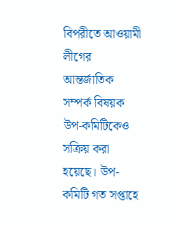বিপরীতে আওয়ামী লীগের আন্তর্জাতিক সম্পর্ক বিষয়ক উপ-কমিটিকেও সক্রিয় করা হয়েছে। উপ-কমিটি গত সপ্তাহে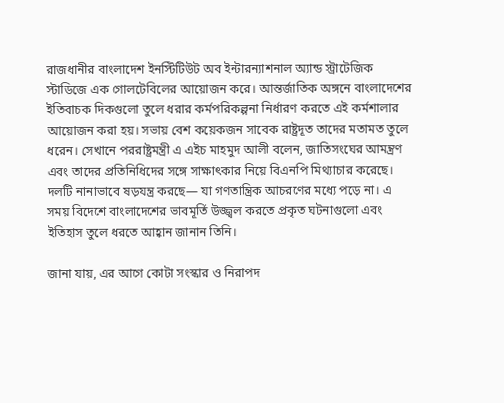রাজধানীর বাংলাদেশ ইনস্টিটিউট অব ইন্টারন্যাশনাল অ্যান্ড স্ট্রাটেজিক স্টাডিজে এক গোলটেবিলের আয়োজন করে। আন্তর্জাতিক অঙ্গনে বাংলাদেশের ইতিবাচক দিকগুলো তুলে ধরার কর্মপরিকল্পনা নির্ধারণ করতে এই কর্মশালার আয়োজন করা হয়। সভায় বেশ কয়েকজন সাবেক রাষ্ট্রদূত তাদের মতামত তুলে ধরেন। সেখানে পররাষ্ট্রমন্ত্রী এ এইচ মাহমুদ আলী বলেন, জাতিসংঘের আমন্ত্রণ এবং তাদের প্রতিনিধিদের সঙ্গে সাক্ষাৎকার নিয়ে বিএনপি মিথ্যাচার করেছে। দলটি নানাভাবে ষড়যন্ত্র করছে— যা গণতান্ত্রিক আচরণের মধ্যে পড়ে না। এ সময় বিদেশে বাংলাদেশের ভাবমূর্তি উজ্জ্বল করতে প্রকৃত ঘটনাগুলো এবং ইতিহাস তুলে ধরতে আহ্বান জানান তিনি।

জানা যায়, এর আগে কোটা সংস্কার ও নিরাপদ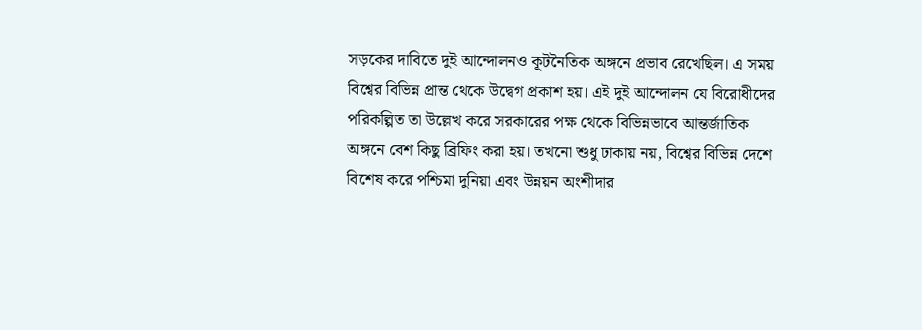সড়কের দাবিতে দুই আন্দোলনও কূটনৈতিক অঙ্গনে প্রভাব রেখেছিল। এ সময় বিশ্বের বিভিন্ন প্রান্ত থেকে উদ্বেগ প্রকাশ হয়। এই দুই আন্দোলন যে বিরোধীদের পরিকল্পিত তা উল্লেখ করে সরকারের পক্ষ থেকে বিভিন্নভাবে আন্তর্জাতিক অঙ্গনে বেশ কিছু ব্রিফিং করা হয়। তখনো শুধু ঢাকায় নয়, বিশ্বের বিভিন্ন দেশে বিশেষ করে পশ্চিমা দুনিয়া এবং উন্নয়ন অংশীদার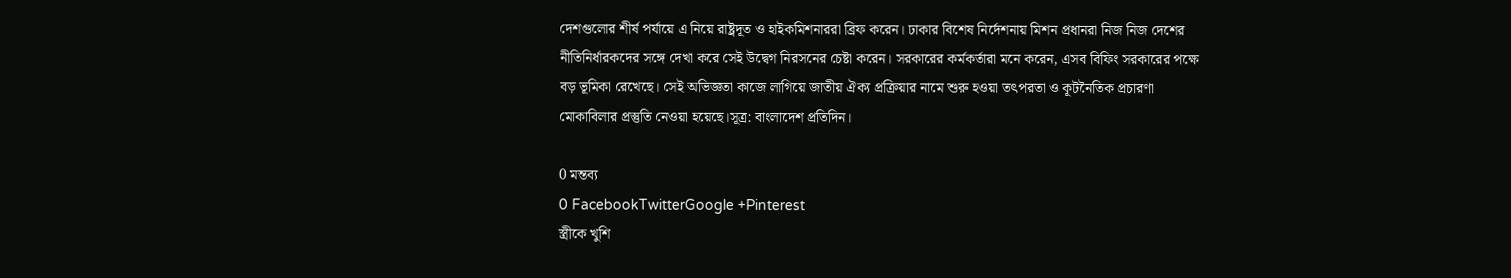দেশগুলোর শীর্ষ পর্যায়ে এ নিয়ে রাষ্ট্রদূত ও হাইকমিশনাররা ব্রিফ করেন। ঢাকার বিশেষ নির্দেশনায় মিশন প্রধানরা নিজ নিজ দেশের নীতিনির্ধারকদের সঙ্গে দেখা করে সেই উদ্বেগ নিরসনের চেষ্টা করেন। সরকারের কর্মকর্তারা মনে করেন, এসব বিফিং সরকারের পক্ষে বড় ভূমিকা রেখেছে। সেই অভিজ্ঞতা কাজে লাগিয়ে জাতীয় ঐক্য প্রক্রিয়ার নামে শুরু হওয়া তৎপরতা ও কূটনৈতিক প্রচারণা মোকাবিলার প্রস্তুতি নেওয়া হয়েছে।সূত্র: বাংলাদেশ প্রতিদিন।

0 মন্তব্য
0 FacebookTwitterGoogle +Pinterest
স্ত্রীকে খুশি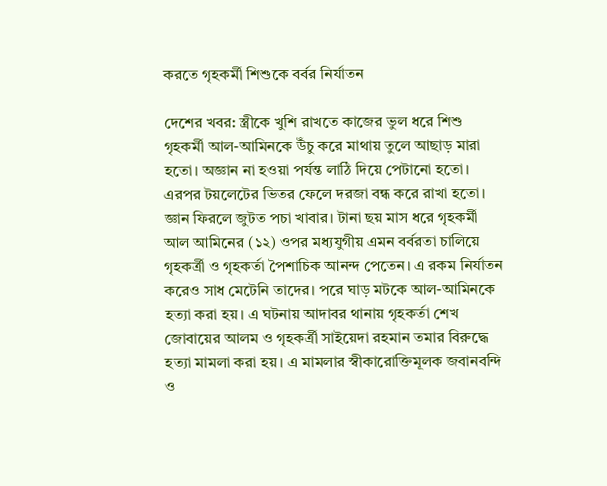করতে গৃহকর্মী শিশুকে বর্বর নির্যাতন

দেশের খবর: স্ত্রীকে খুশি রাখতে কাজের ভুল ধরে শিশু গৃহকর্মী আল-আমিনকে উঁচু করে মাথায় তুলে আছাড় মারা হতো। অজ্ঞান না হওয়া পর্যন্ত লাঠি দিয়ে পেটানো হতো। এরপর টয়লেটের ভিতর ফেলে দরজা বন্ধ করে রাখা হতো। জ্ঞান ফিরলে জুটত পচা খাবার। টানা ছয় মাস ধরে গৃহকর্মী আল আমিনের (১২) ওপর মধ্যযুগীয় এমন বর্বরতা চালিয়ে গৃহকর্ত্রী ও গৃহকর্তা পৈশাচিক আনন্দ পেতেন। এ রকম নির্যাতন করেও সাধ মেটেনি তাদের। পরে ঘাড় মটকে আল-আমিনকে হত্যা করা হয়। এ ঘটনায় আদাবর থানায় গৃহকর্তা শেখ জোবায়ের আলম ও গৃহকর্ত্রী সাইয়েদা রহমান তমার বিরুদ্ধে হত্যা মামলা করা হয়। এ মামলার স্বীকারোক্তিমূলক জবানবন্দি ও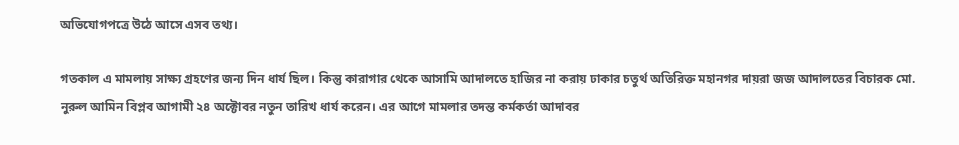অভিযোগপত্রে উঠে আসে এসব তথ্য।

গতকাল এ মামলায় সাক্ষ্য গ্রহণের জন্য দিন ধার্য ছিল। কিন্তু কারাগার থেকে আসামি আদালতে হাজির না করায় ঢাকার চতুর্থ অতিরিক্ত মহানগর দায়রা জজ আদালতের বিচারক মো. নুরুল আমিন বিপ্লব আগামী ২৪ অক্টোবর নতুন তারিখ ধার্য করেন। এর আগে মামলার তদন্ত কর্মকর্তা আদাবর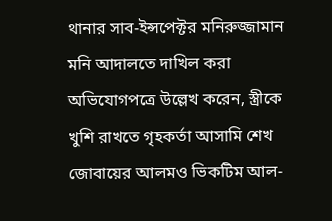থানার সাব-ইন্সপেক্টর মনিরুজ্জামান মনি আদালতে দাখিল করা অভিযোগপত্রে উল্লেখ করেন, স্ত্রীকে খুশি রাখতে গৃহকর্তা আসামি শেখ জোবায়ের আলমও ভিকটিম আল-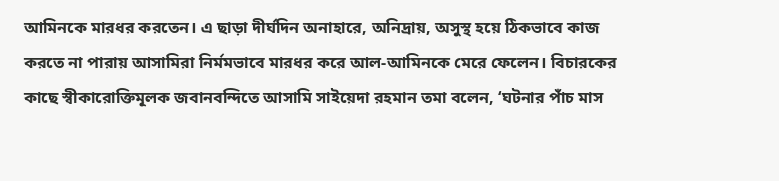আমিনকে মারধর করতেন। এ ছাড়া দীর্ঘদিন অনাহারে, অনিদ্রায়, অসুস্থ হয়ে ঠিকভাবে কাজ করতে না পারায় আসামিরা নির্মমভাবে মারধর করে আল-আমিনকে মেরে ফেলেন। বিচারকের কাছে স্বীকারোক্তিমূলক জবানবন্দিতে আসামি সাইয়েদা রহমান তমা বলেন, ‘ঘটনার পাঁচ মাস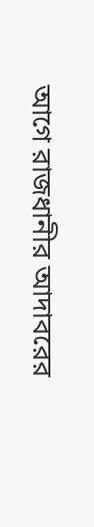আগে রাজধানীর আদাবরের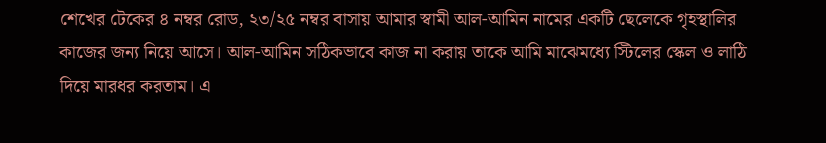শেখের টেকের ৪ নম্বর রোড, ২৩/২৫ নম্বর বাসায় আমার স্বামী আল-আমিন নামের একটি ছেলেকে গৃহস্থালির কাজের জন্য নিয়ে আসে। আল-আমিন সঠিকভাবে কাজ না করায় তাকে আমি মাঝেমধ্যে স্টিলের স্কেল ও লাঠি দিয়ে মারধর করতাম। এ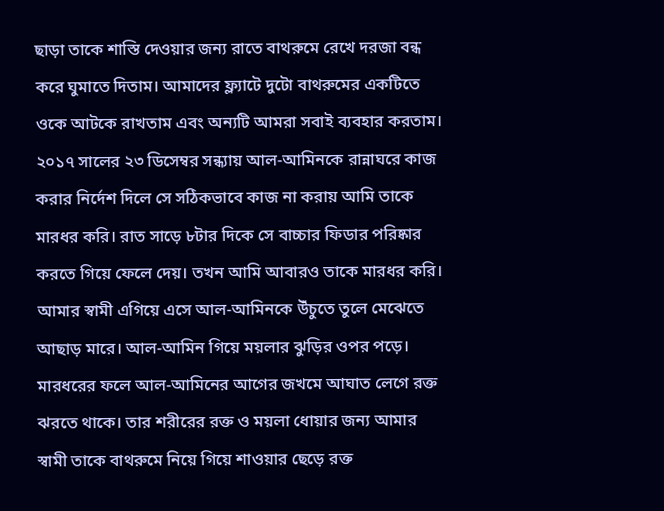ছাড়া তাকে শাস্তি দেওয়ার জন্য রাতে বাথরুমে রেখে দরজা বন্ধ করে ঘুমাতে দিতাম। আমাদের ফ্ল্যাটে দুটো বাথরুমের একটিতে ওকে আটকে রাখতাম এবং অন্যটি আমরা সবাই ব্যবহার করতাম। ২০১৭ সালের ২৩ ডিসেম্বর সন্ধ্যায় আল-আমিনকে রান্নাঘরে কাজ করার নির্দেশ দিলে সে সঠিকভাবে কাজ না করায় আমি তাকে মারধর করি। রাত সাড়ে ৮টার দিকে সে বাচ্চার ফিডার পরিষ্কার করতে গিয়ে ফেলে দেয়। তখন আমি আবারও তাকে মারধর করি। আমার স্বামী এগিয়ে এসে আল-আমিনকে উঁচুতে তুলে মেঝেতে আছাড় মারে। আল-আমিন গিয়ে ময়লার ঝুড়ির ওপর পড়ে। মারধরের ফলে আল-আমিনের আগের জখমে আঘাত লেগে রক্ত ঝরতে থাকে। তার শরীরের রক্ত ও ময়লা ধোয়ার জন্য আমার স্বামী তাকে বাথরুমে নিয়ে গিয়ে শাওয়ার ছেড়ে রক্ত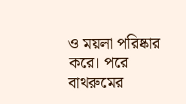ও ময়লা পরিষ্কার করে। পরে বাথরুমের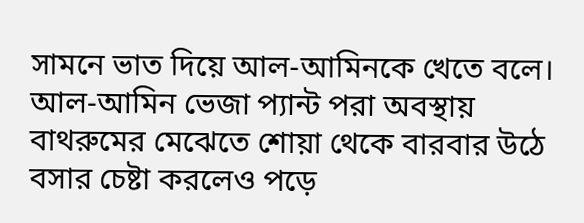সামনে ভাত দিয়ে আল-আমিনকে খেতে বলে। আল-আমিন ভেজা প্যান্ট পরা অবস্থায় বাথরুমের মেঝেতে শোয়া থেকে বারবার উঠে বসার চেষ্টা করলেও পড়ে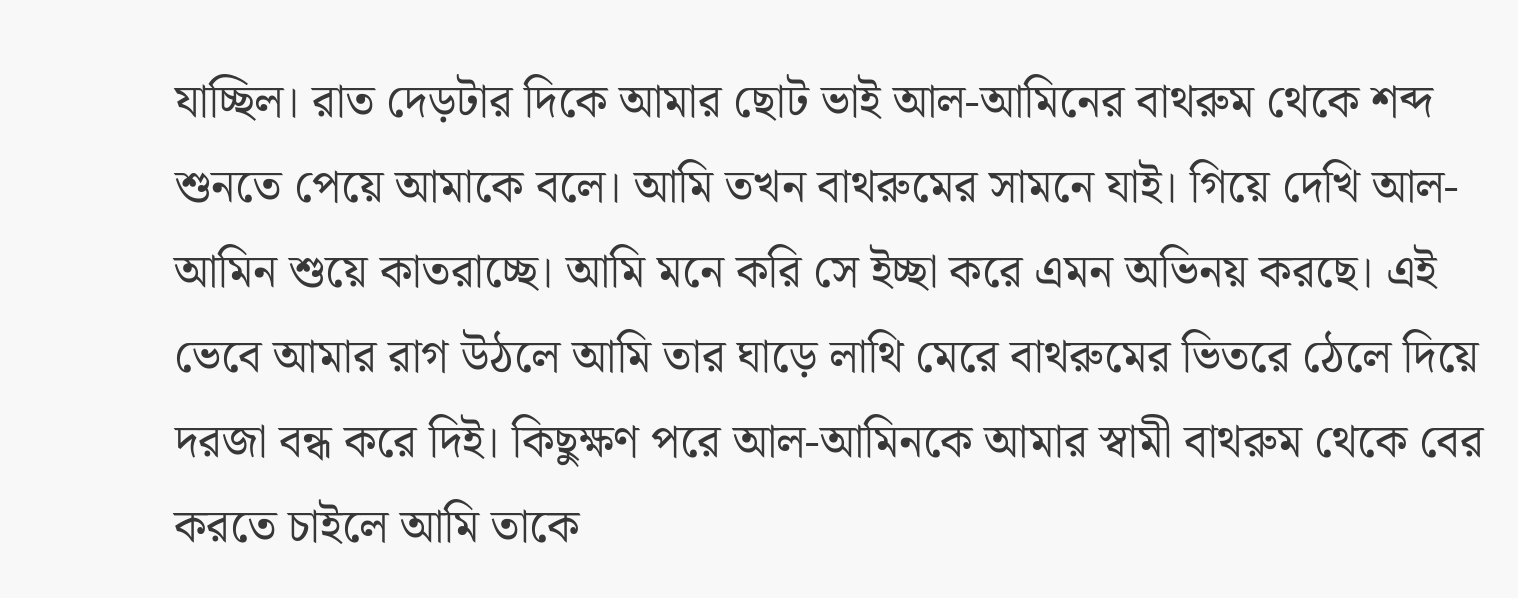যাচ্ছিল। রাত দেড়টার দিকে আমার ছোট ভাই আল-আমিনের বাথরুম থেকে শব্দ শুনতে পেয়ে আমাকে বলে। আমি তখন বাথরুমের সামনে যাই। গিয়ে দেখি আল-আমিন শুয়ে কাতরাচ্ছে। আমি মনে করি সে ইচ্ছা করে এমন অভিনয় করছে। এই ভেবে আমার রাগ উঠলে আমি তার ঘাড়ে লাথি মেরে বাথরুমের ভিতরে ঠেলে দিয়ে দরজা বন্ধ করে দিই। কিছুক্ষণ পরে আল-আমিনকে আমার স্বামী বাথরুম থেকে বের করতে চাইলে আমি তাকে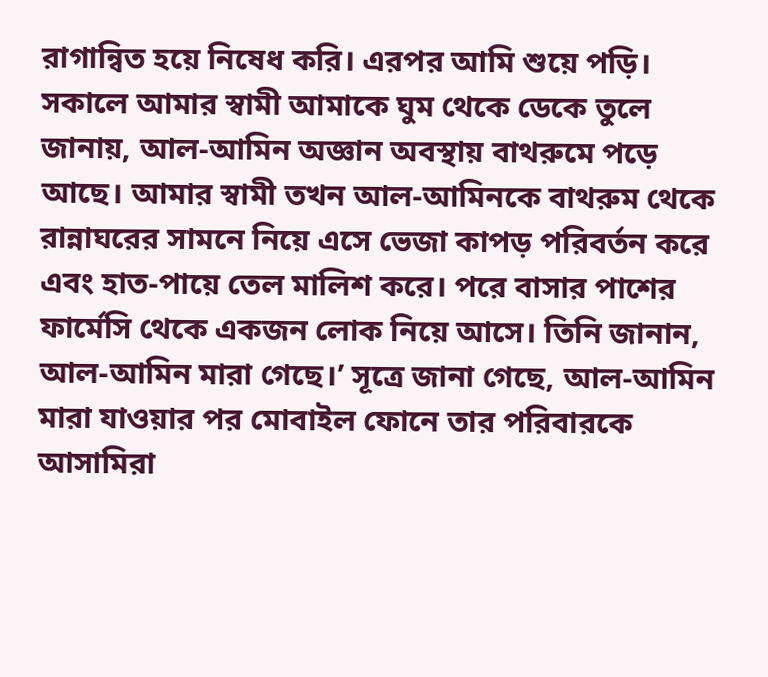রাগান্বিত হয়ে নিষেধ করি। এরপর আমি শুয়ে পড়ি। সকালে আমার স্বামী আমাকে ঘুম থেকে ডেকে তুলে জানায়, আল-আমিন অজ্ঞান অবস্থায় বাথরুমে পড়ে আছে। আমার স্বামী তখন আল-আমিনকে বাথরুম থেকে রান্নাঘরের সামনে নিয়ে এসে ভেজা কাপড় পরিবর্তন করে এবং হাত-পায়ে তেল মালিশ করে। পরে বাসার পাশের ফার্মেসি থেকে একজন লোক নিয়ে আসে। তিনি জানান, আল-আমিন মারা গেছে।’ সূত্রে জানা গেছে, আল-আমিন মারা যাওয়ার পর মোবাইল ফোনে তার পরিবারকে আসামিরা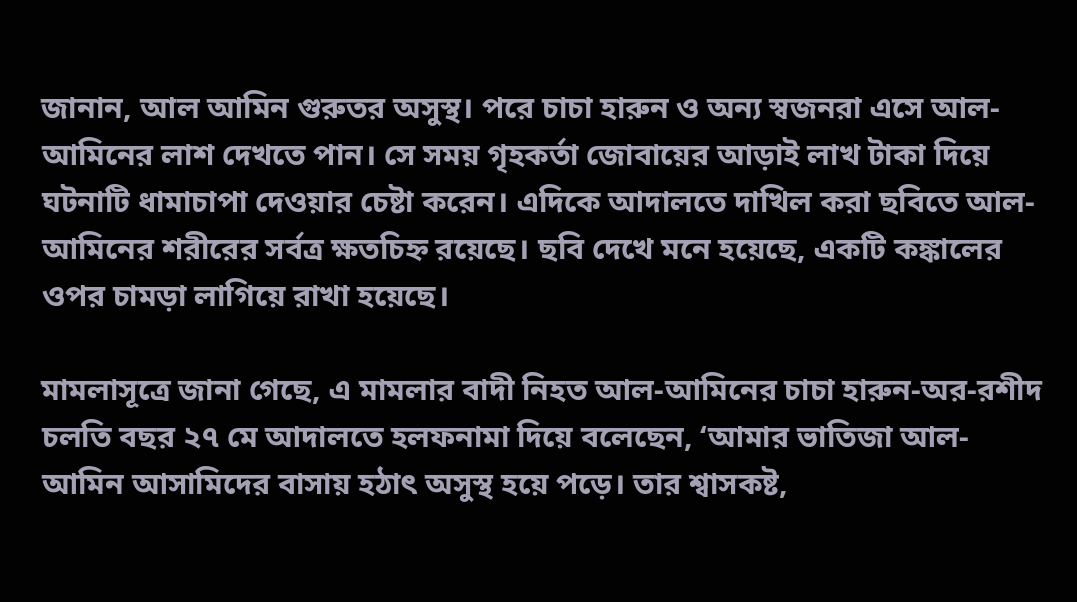জানান, আল আমিন গুরুতর অসুস্থ। পরে চাচা হারুন ও অন্য স্বজনরা এসে আল-আমিনের লাশ দেখতে পান। সে সময় গৃহকর্তা জোবায়ের আড়াই লাখ টাকা দিয়ে ঘটনাটি ধামাচাপা দেওয়ার চেষ্টা করেন। এদিকে আদালতে দাখিল করা ছবিতে আল-আমিনের শরীরের সর্বত্র ক্ষতচিহ্ন রয়েছে। ছবি দেখে মনে হয়েছে, একটি কঙ্কালের ওপর চামড়া লাগিয়ে রাখা হয়েছে।

মামলাসূত্রে জানা গেছে, এ মামলার বাদী নিহত আল-আমিনের চাচা হারুন-অর-রশীদ চলতি বছর ২৭ মে আদালতে হলফনামা দিয়ে বলেছেন, ‘আমার ভাতিজা আল-আমিন আসামিদের বাসায় হঠাৎ অসুস্থ হয়ে পড়ে। তার শ্বাসকষ্ট,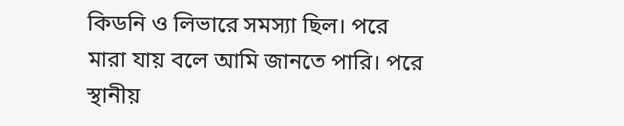কিডনি ও লিভারে সমস্যা ছিল। পরে মারা যায় বলে আমি জানতে পারি। পরে স্থানীয়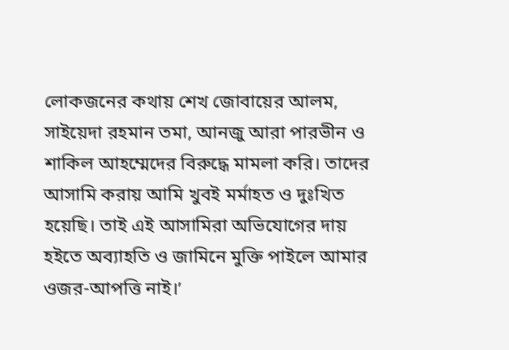লোকজনের কথায় শেখ জোবায়ের আলম, সাইয়েদা রহমান তমা, আনজু আরা পারভীন ও শাকিল আহম্মেদের বিরুদ্ধে মামলা করি। তাদের আসামি করায় আমি খুবই মর্মাহত ও দুঃখিত হয়েছি। তাই এই আসামিরা অভিযোগের দায় হইতে অব্যাহতি ও জামিনে মুক্তি পাইলে আমার ওজর-আপত্তি নাই।’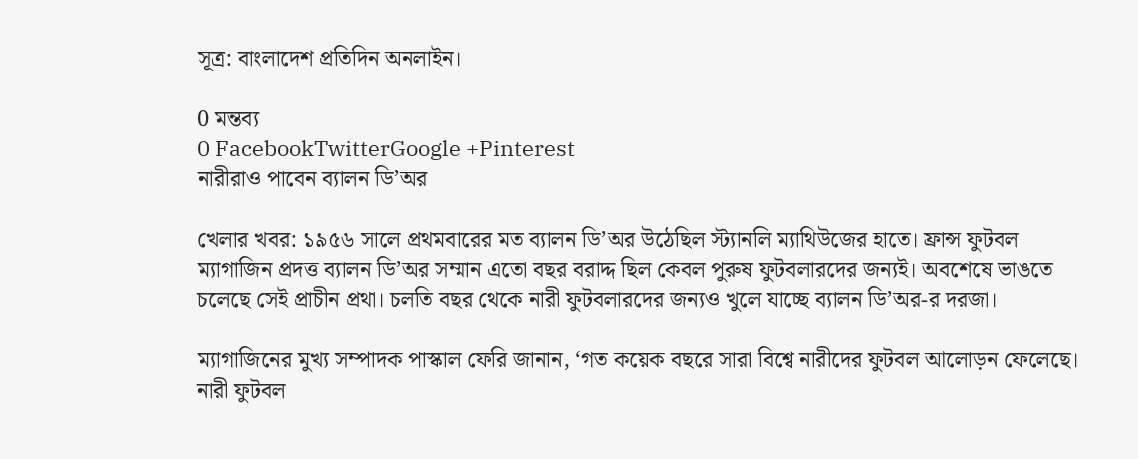সূত্র: বাংলাদেশ প্রতিদিন অনলাইন।

0 মন্তব্য
0 FacebookTwitterGoogle +Pinterest
নারীরাও পাবেন ব্যালন ডি’অর

খেলার খবর: ১৯৫৬ সালে প্রথমবারের মত ব্যালন ডি’অর উঠেছিল স্ট্যানলি ম্যাথিউজের হাতে। ফ্রান্স ফুটবল ম্যাগাজিন প্রদত্ত ব্যালন ডি’অর সম্মান এতো বছর বরাদ্দ ছিল কেবল পুরুষ ফুটবলারদের জন্যই। অবশেষে ভাঙতে চলেছে সেই প্রাচীন প্রথা। চলতি বছর থেকে নারী ফুটবলারদের জন্যও খুলে যাচ্ছে ব্যালন ডি’অর-র দরজা।

ম্যাগাজিনের মুখ্য সম্পাদক পাস্কাল ফেরি জানান, ‘গত কয়েক বছরে সারা বিশ্বে নারীদের ফুটবল আলোড়ন ফেলেছে। নারী ফুটবল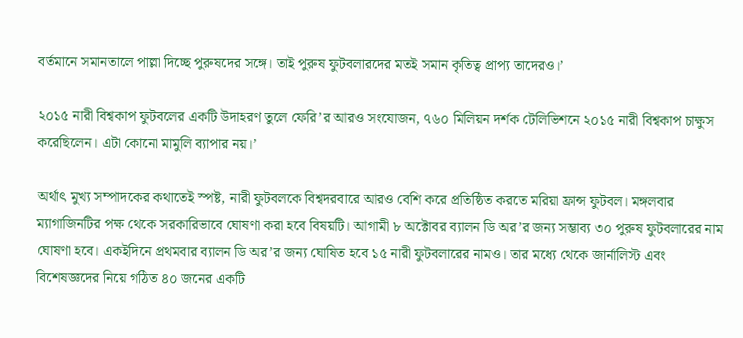বর্তমানে সমানতালে পাল্লা দিচ্ছে পুরুষদের সঙ্গে। তাই পুরুষ ফুটবলারদের মতই সমান কৃতিত্ব প্রাপ্য তাদেরও।’

২০১৫ নারী বিশ্বকাপ ফুটবলের একটি উদাহরণ তুলে ফেরি’র আরও সংযোজন, ৭৬০ মিলিয়ন দর্শক টেলিভিশনে ২০১৫ নারী বিশ্বকাপ চাক্ষুস করেছিলেন। এটা কোনো মামুলি ব্যাপার নয়।’

অর্থাৎ মুখ্য সম্পাদকের কথাতেই স্পষ্ট, নারী ফুটবলকে বিশ্বদরবারে আরও বেশি করে প্রতিষ্ঠিত করতে মরিয়া ফ্রান্স ফুটবল। মঙ্গলবার ম্যাগাজিনটির পক্ষ থেকে সরকারিভাবে ঘোষণা করা হবে বিষয়টি। আগামী ৮ অক্টোবর ব্যালন ডি অর’র জন্য সম্ভাব্য ৩০ পুরুষ ফুটবলারের নাম ঘোষণা হবে। একইদিনে প্রথমবার ব্যালন ডি অর’র জন্য ঘোষিত হবে ১৫ নারী ফুটবলারের নামও। তার মধ্যে থেকে জার্নালিস্ট এবং বিশেষজ্ঞদের নিয়ে গঠিত ৪০ জনের একটি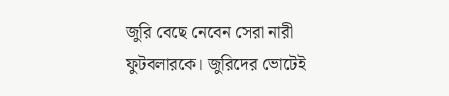জুরি বেছে নেবেন সেরা নারী ফুটবলারকে। জুরিদের ভোটেই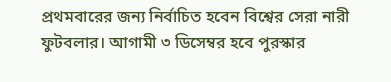প্রথমবারের জন্য নির্বাচিত হবেন বিশ্বের সেরা নারী ফুটবলার। আগামী ৩ ডিসেম্বর হবে পুরস্কার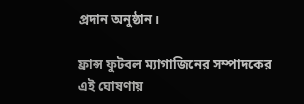প্রদান অনুষ্ঠান।

ফ্রান্স ফুটবল ম্যাগাজিনের সম্পাদকের এই ঘোষণায়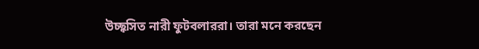উচ্ছ্বসিত নারী ফুটবলাররা। তারা মনে করছেন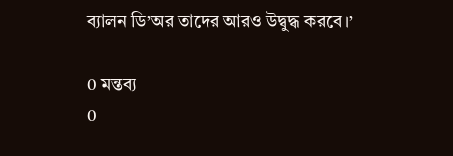ব্যালন ডি’অর তাদের আরও উদ্বুদ্ধ করবে।’

0 মন্তব্য
0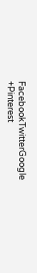FacebookTwitterGoogle +Pinterest